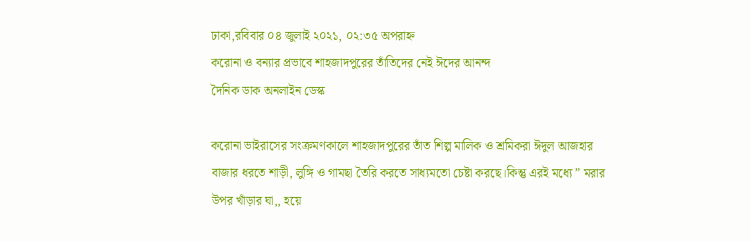ঢাকা,রবিবার ০৪ জুলাই ২০২১, ০২:৩৫ অপরাহ্ন
করোনা ও বন্যার প্রভাবে শাহজাদপুরের তাঁতিদের নেই ঈদের আনন্দ
দৈনিক ডাক অনলাইন ডেস্ক

করোনা ভাইরাসের সংক্রমণকালে শাহজাদপুরের তাঁত শিল্প মালিক ও শ্রমিকরা ঈদুল আজহার বাজার ধরতে শাড়ী, লুঙ্গি ও গামছা তৈরি করতে সাধ্যমতো চেষ্টা করছে।কিন্তু এরই মধ্যে ” মরার উপর খাঁড়ার ঘা,, হয়ে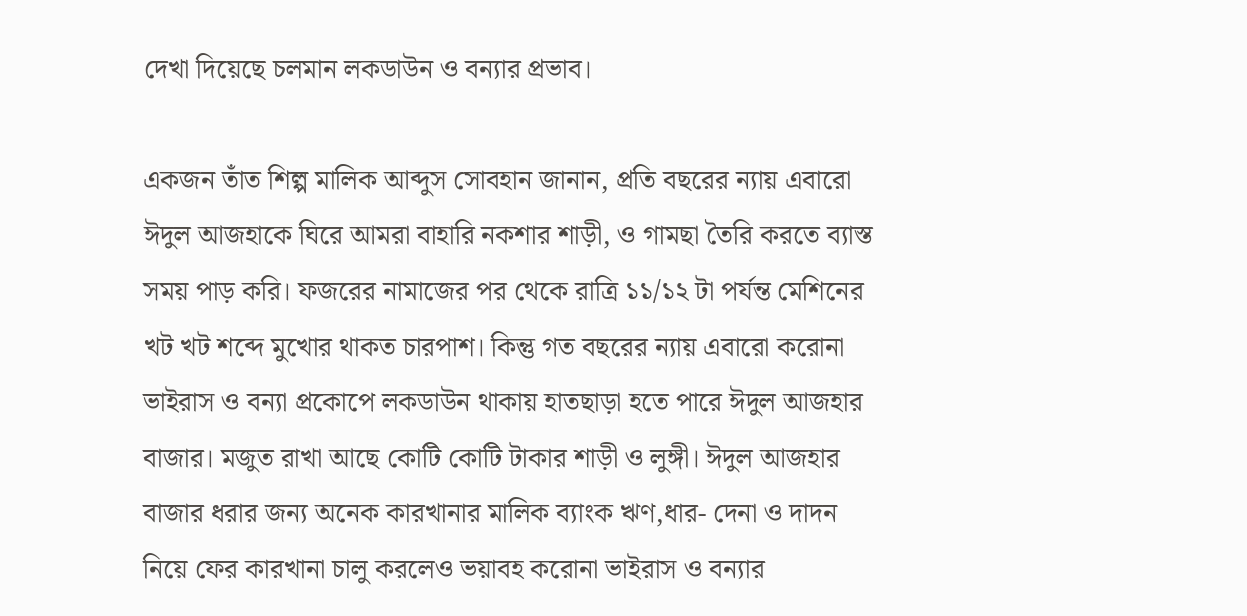দেখা দিয়েছে চলমান লকডাউন ও বন্যার প্রভাব।

একজন তাঁত শিল্প মালিক আব্দুস সোবহান জানান, প্রতি বছরের ন্যায় এবারো ঈদুল আজহাকে ঘিরে আমরা বাহারি নকশার শাড়ী, ও গামছা তৈরি করতে ব্যাস্ত সময় পাড় করি। ফজরের নামাজের পর থেকে রাত্রি ১১/১২ টা পর্যন্ত মেশিনের খট খট শব্দে মুখোর থাকত চারপাশ। কিন্তু গত বছরের ন্যায় এবারো করোনা ভাইরাস ও বন্যা প্রকোপে লকডাউন থাকায় হাতছাড়া হতে পারে ঈদুল আজহার বাজার। মজুত রাখা আছে কোটি কোটি টাকার শাড়ী ও লুঙ্গী। ঈদুল আজহার বাজার ধরার জন্য অনেক কারখানার মালিক ব্যাংক ঋণ,ধার- দেনা ও দাদন নিয়ে ফের কারখানা চালু করলেও ভয়াবহ করোনা ভাইরাস ও বন্যার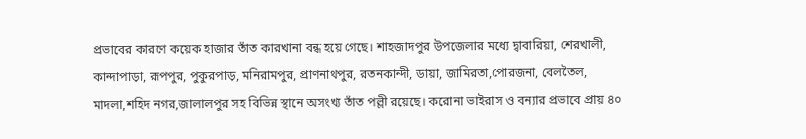প্রভাবের কারণে কয়েক হাজার তাঁত কারখানা বন্ধ হয়ে গেছে। শাহজাদপুর উপজেলার মধ্যে দ্বাবারিয়া, শেরখালী, কান্দাপাড়া, রূপপুর, পুকুরপাড়, মনিরামপুর, প্রাণনাথপুর, রতনকান্দী, ডায়া, জামিরতা,পোরজনা, বেলতৈল, মাদলা,শহিদ নগর,জালালপুর সহ বিভিন্ন স্থানে অসংখ্য তাঁত পল্লী রয়েছে। করোনা ভাইরাস ও বন্যার প্রভাবে প্রায় ৪০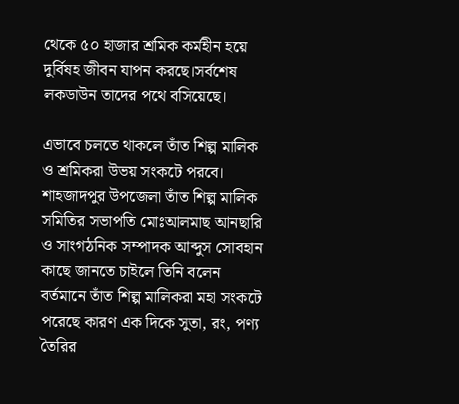থেকে ৫০ হাজার শ্রমিক কর্মহীন হয়ে দুর্বিষহ জীবন যাপন করছে।সর্বশেষ লকডাউন তাদের পথে বসিয়েছে।

এভাবে চলতে থাকলে তাঁত শিল্প মালিক ও শ্রমিকরা উভয় সংকটে পরবে। শাহজাদপুর উপজেলা তাঁত শিল্প মালিক সমিতির সভাপতি মোঃআলমাছ আনছারি ও সাংগঠনিক সম্পাদক আব্দুস সোবহান কাছে জানতে চাইলে তিনি বলেন বর্তমানে তাঁত শিল্প মালিকরা মহা সংকটে পরেছে কারণ এক দিকে সুতা, রং, পণ্য তৈরির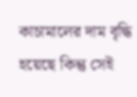কাচামালের দাম বৃদ্ধি হয়েছে কিন্তু সেই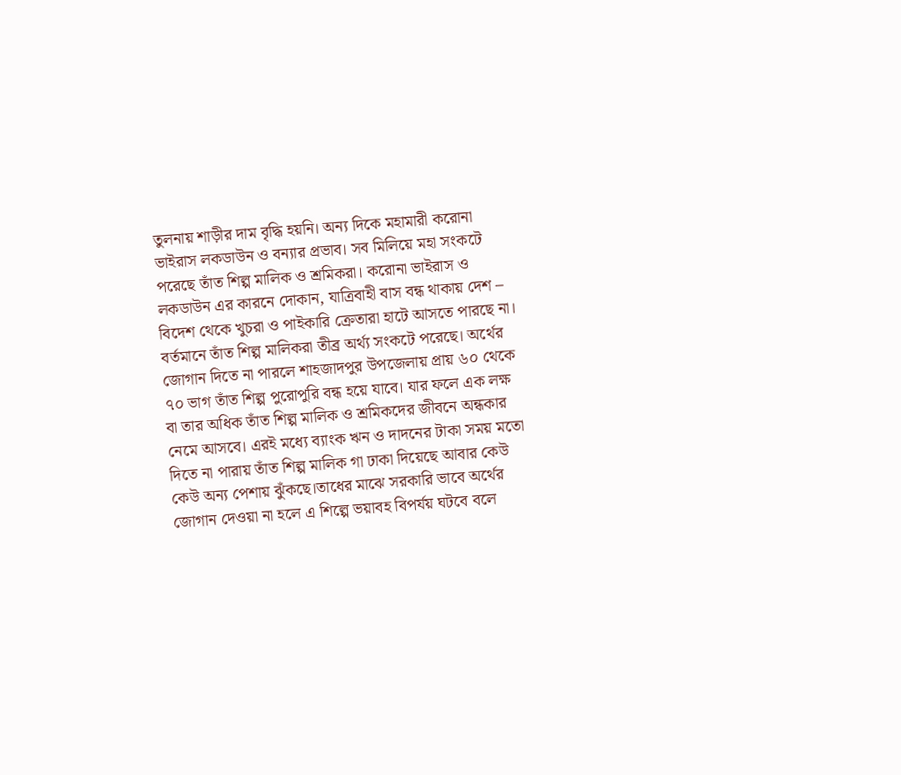তুলনায় শাড়ীর দাম বৃদ্ধি হয়নি। অন্য দিকে মহামারী করোনা ভাইরাস লকডাউন ও বন্যার প্রভাব। সব মিলিয়ে মহা সংকটে পরেছে তাঁত শিল্প মালিক ও শ্রমিকরা। করোনা ভাইরাস ও লকডাউন এর কারনে দোকান, যাত্রিবাহী বাস বন্ধ থাকায় দেশ – বিদেশ থেকে খুচরা ও পাইকারি ক্রেতারা হাটে আসতে পারছে না। বর্তমানে তাঁত শিল্প মালিকরা তীব্র অর্থ্য সংকটে পরেছে। অর্থের জোগান দিতে না পারলে শাহজাদপুর উপজেলায় প্রায় ৬০ থেকে ৭০ ভাগ তাঁত শিল্প পুরোপুরি বন্ধ হয়ে যাবে। যার ফলে এক লক্ষ বা তার অধিক তাঁত শিল্প মালিক ও শ্রমিকদের জীবনে অন্ধকার নেমে আসবে। এরই মধ্যে ব্যাংক ঋন ও দাদনের টাকা সময় মতো দিতে না পারায় তাঁত শিল্প মালিক গা ঢাকা দিয়েছে আবার কেউ কেউ অন্য পেশায় ঝুঁকছে।তাধের মাঝে সরকারি ভাবে অর্থের জোগান দেওয়া না হলে এ শিল্পে ভয়াবহ বিপর্যয় ঘটবে বলে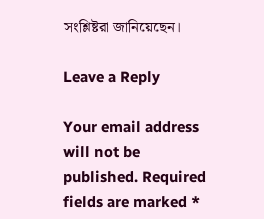সংশ্লিষ্টরা জানিয়েছেন।

Leave a Reply

Your email address will not be published. Required fields are marked *